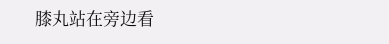膝丸站在旁边看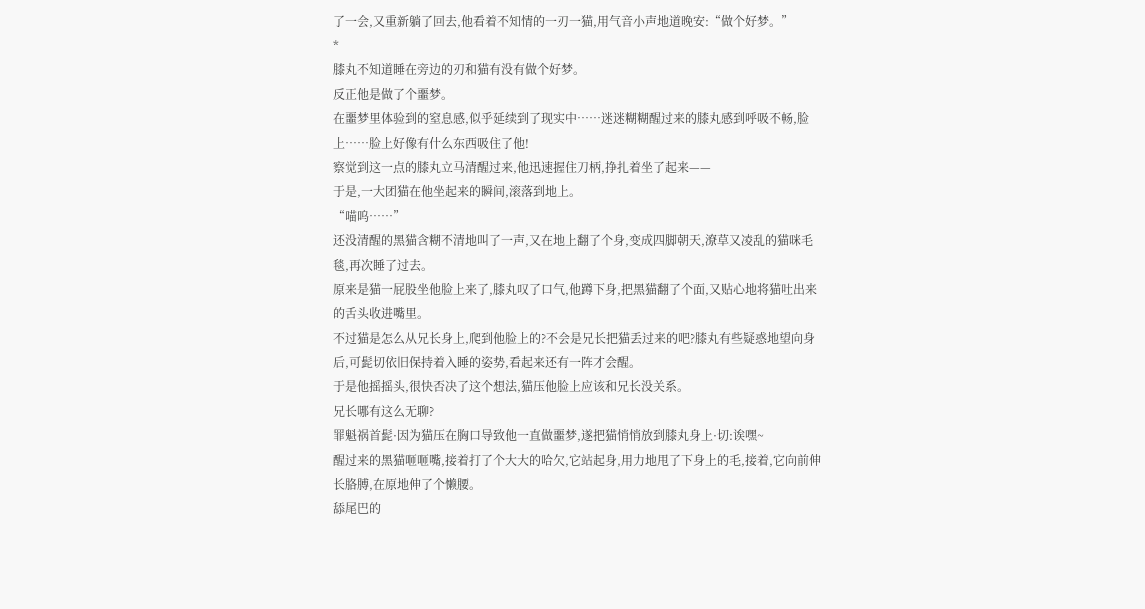了一会,又重新躺了回去,他看着不知情的一刃一猫,用气音小声地道晚安:“做个好梦。”
*
膝丸不知道睡在旁边的刃和猫有没有做个好梦。
反正他是做了个噩梦。
在噩梦里体验到的窒息感,似乎延续到了现实中……迷迷糊糊醒过来的膝丸感到呼吸不畅,脸上……脸上好像有什么东西吸住了他!
察觉到这一点的膝丸立马清醒过来,他迅速握住刀柄,挣扎着坐了起来——
于是,一大团猫在他坐起来的瞬间,滚落到地上。
“喵呜……”
还没清醒的黑猫含糊不清地叫了一声,又在地上翻了个身,变成四脚朝天,潦草又凌乱的猫咪毛毯,再次睡了过去。
原来是猫一屁股坐他脸上来了,膝丸叹了口气,他蹲下身,把黑猫翻了个面,又贴心地将猫吐出来的舌头收进嘴里。
不过猫是怎么从兄长身上,爬到他脸上的?不会是兄长把猫丢过来的吧?膝丸有些疑惑地望向身后,可髭切依旧保持着入睡的姿势,看起来还有一阵才会醒。
于是他摇摇头,很快否决了这个想法,猫压他脸上应该和兄长没关系。
兄长哪有这么无聊?
罪魁祸首髭·因为猫压在胸口导致他一直做噩梦,遂把猫悄悄放到膝丸身上·切:诶嘿~
醒过来的黑猫咂咂嘴,接着打了个大大的哈欠,它站起身,用力地甩了下身上的毛,接着,它向前伸长胳膊,在原地伸了个懒腰。
舔尾巴的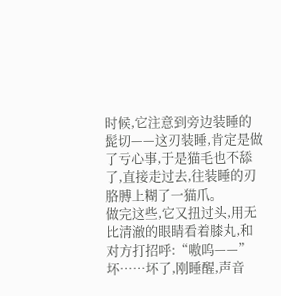时候,它注意到旁边装睡的髭切——这刃装睡,肯定是做了亏心事,于是猫毛也不舔了,直接走过去,往装睡的刃胳膊上糊了一猫爪。
做完这些,它又扭过头,用无比清澈的眼睛看着膝丸,和对方打招呼:“嗷呜——”
坏……坏了,刚睡醒,声音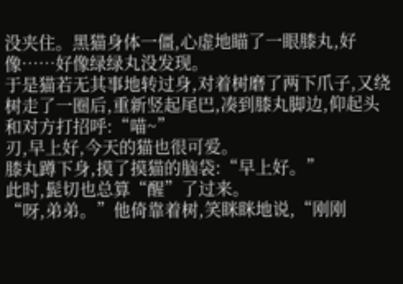没夹住。黑猫身体一僵,心虚地瞄了一眼膝丸,好像……好像绿绿丸没发现。
于是猫若无其事地转过身,对着树磨了两下爪子,又绕树走了一圈后,重新竖起尾巴,凑到膝丸脚边,仰起头和对方打招呼:“喵~”
刃,早上好,今天的猫也很可爱。
膝丸蹲下身,摸了摸猫的脑袋:“早上好。”
此时,髭切也总算“醒”了过来。
“呀,弟弟。”他倚靠着树,笑眯眯地说,“刚刚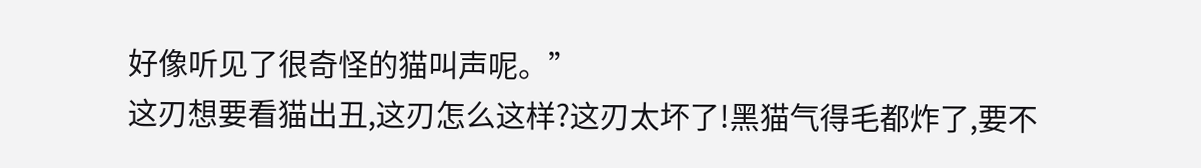好像听见了很奇怪的猫叫声呢。”
这刃想要看猫出丑,这刃怎么这样?这刃太坏了!黑猫气得毛都炸了,要不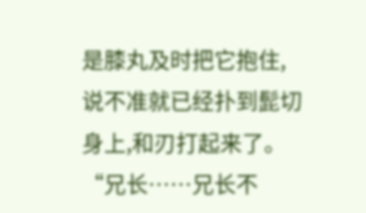是膝丸及时把它抱住,说不准就已经扑到髭切身上,和刃打起来了。
“兄长……兄长不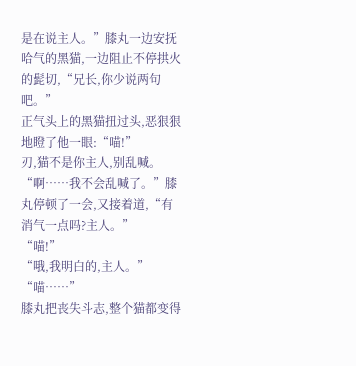是在说主人。”膝丸一边安抚哈气的黑猫,一边阻止不停拱火的髭切,“兄长,你少说两句吧。”
正气头上的黑猫扭过头,恶狠狠地瞪了他一眼:“喵!”
刃,猫不是你主人,别乱喊。
“啊……我不会乱喊了。”膝丸停顿了一会,又接着道,“有消气一点吗?主人。”
“喵!”
“哦,我明白的,主人。”
“喵……”
膝丸把丧失斗志,整个猫都变得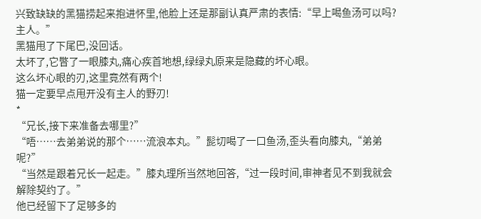兴致缺缺的黑猫捞起来抱进怀里,他脸上还是那副认真严肃的表情:“早上喝鱼汤可以吗?主人。”
黑猫甩了下尾巴,没回话。
太坏了,它瞥了一眼膝丸,痛心疾首地想,绿绿丸原来是隐藏的坏心眼。
这么坏心眼的刃,这里竟然有两个!
猫一定要早点甩开没有主人的野刃!
*
“兄长,接下来准备去哪里?”
“唔……去弟弟说的那个……流浪本丸。”髭切喝了一口鱼汤,歪头看向膝丸,“弟弟呢?”
“当然是跟着兄长一起走。”膝丸理所当然地回答,“过一段时间,审神者见不到我就会解除契约了。”
他已经留下了足够多的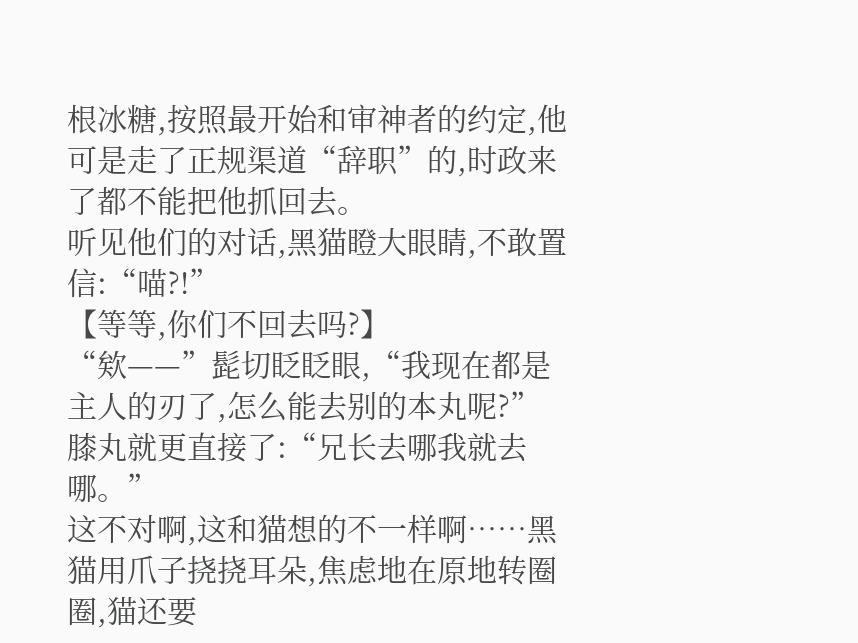根冰糖,按照最开始和审神者的约定,他可是走了正规渠道“辞职”的,时政来了都不能把他抓回去。
听见他们的对话,黑猫瞪大眼睛,不敢置信:“喵?!”
【等等,你们不回去吗?】
“欸——”髭切眨眨眼,“我现在都是主人的刃了,怎么能去别的本丸呢?”
膝丸就更直接了:“兄长去哪我就去哪。”
这不对啊,这和猫想的不一样啊……黑猫用爪子挠挠耳朵,焦虑地在原地转圈圈,猫还要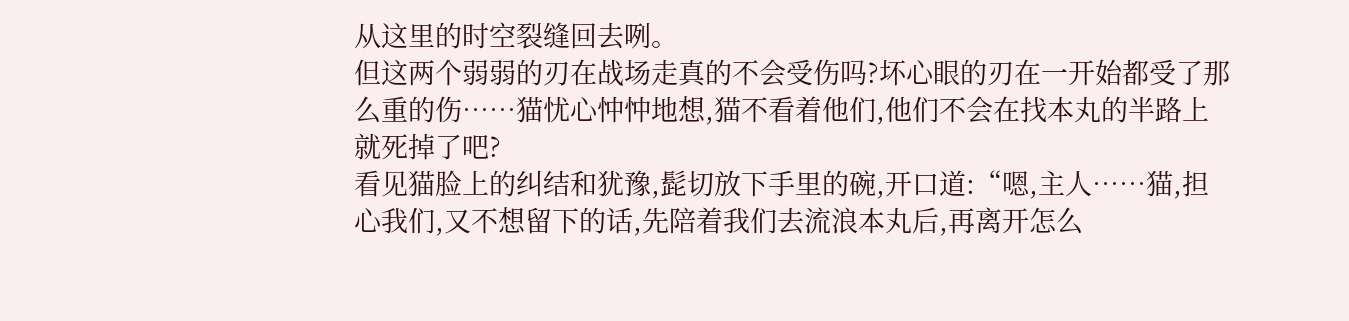从这里的时空裂缝回去咧。
但这两个弱弱的刃在战场走真的不会受伤吗?坏心眼的刃在一开始都受了那么重的伤……猫忧心忡忡地想,猫不看着他们,他们不会在找本丸的半路上就死掉了吧?
看见猫脸上的纠结和犹豫,髭切放下手里的碗,开口道:“嗯,主人……猫,担心我们,又不想留下的话,先陪着我们去流浪本丸后,再离开怎么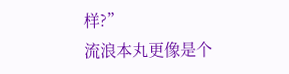样?”
流浪本丸更像是个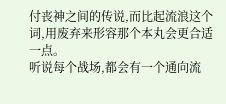付丧神之间的传说,而比起流浪这个词,用废弃来形容那个本丸会更合适一点。
听说每个战场,都会有一个通向流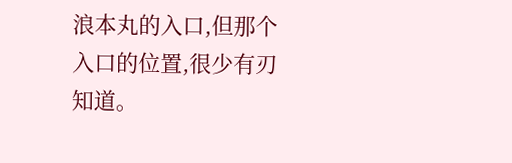浪本丸的入口,但那个入口的位置,很少有刃知道。